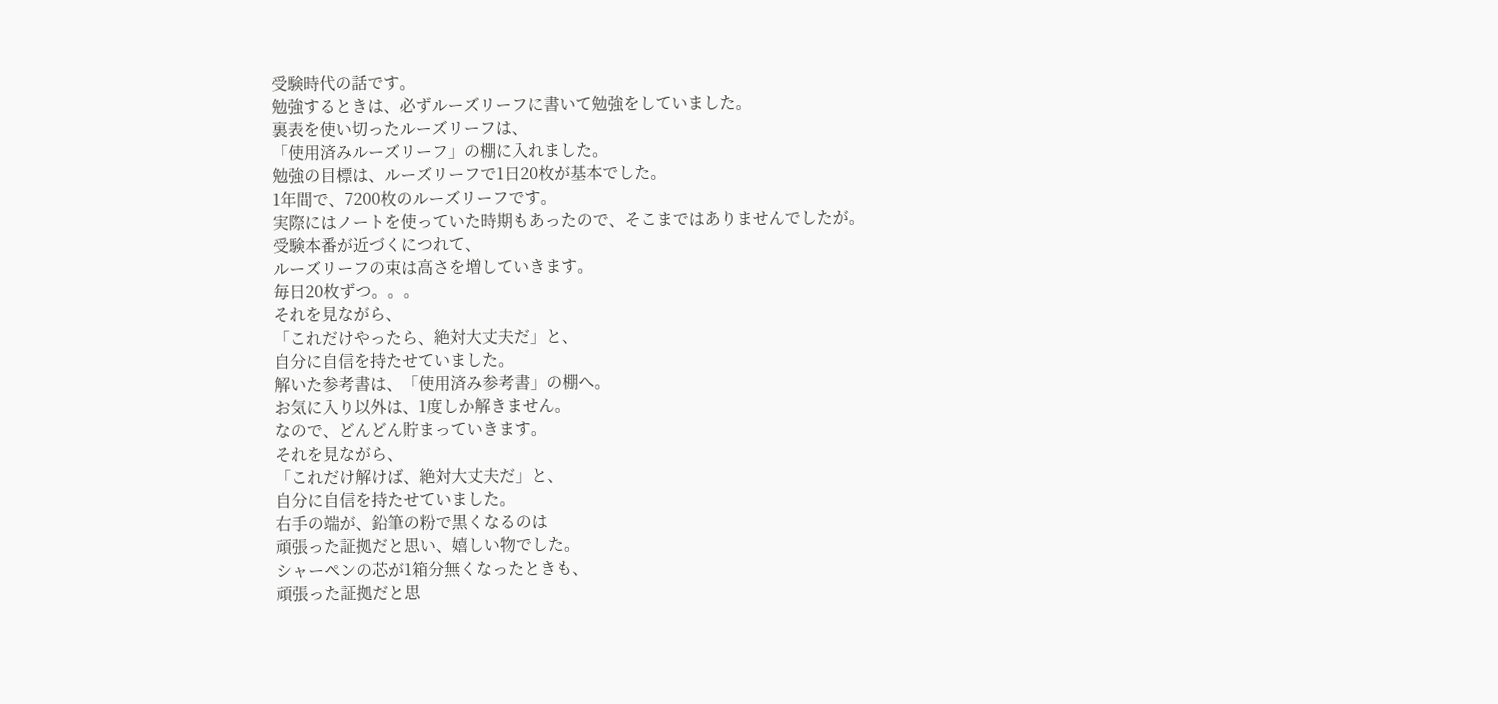受験時代の話です。
勉強するときは、必ずルーズリーフに書いて勉強をしていました。
裏表を使い切ったルーズリーフは、
「使用済みルーズリーフ」の棚に入れました。
勉強の目標は、ルーズリーフで1日20枚が基本でした。
1年間で、7200枚のルーズリーフです。
実際にはノートを使っていた時期もあったので、そこまではありませんでしたが。
受験本番が近づくにつれて、
ルーズリーフの束は高さを増していきます。
毎日20枚ずつ。。。
それを見ながら、
「これだけやったら、絶対大丈夫だ」と、
自分に自信を持たせていました。
解いた参考書は、「使用済み参考書」の棚へ。
お気に入り以外は、1度しか解きません。
なので、どんどん貯まっていきます。
それを見ながら、
「これだけ解けば、絶対大丈夫だ」と、
自分に自信を持たせていました。
右手の端が、鉛筆の粉で黒くなるのは
頑張った証拠だと思い、嬉しい物でした。
シャーペンの芯が1箱分無くなったときも、
頑張った証拠だと思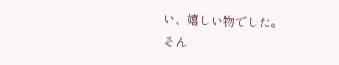い、嬉しい物でした。
そん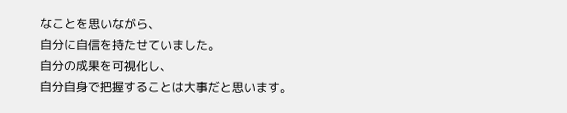なことを思いながら、
自分に自信を持たせていました。
自分の成果を可視化し、
自分自身で把握することは大事だと思います。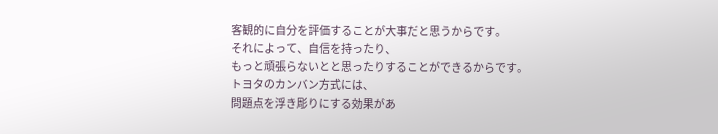客観的に自分を評価することが大事だと思うからです。
それによって、自信を持ったり、
もっと頑張らないとと思ったりすることができるからです。
トヨタのカンバン方式には、
問題点を浮き彫りにする効果があ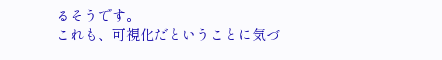るそうです。
これも、可視化だということに気づ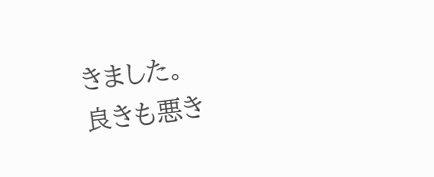きました。
良きも悪き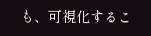も、可視化するこ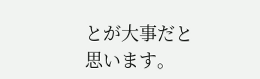とが大事だと思います。